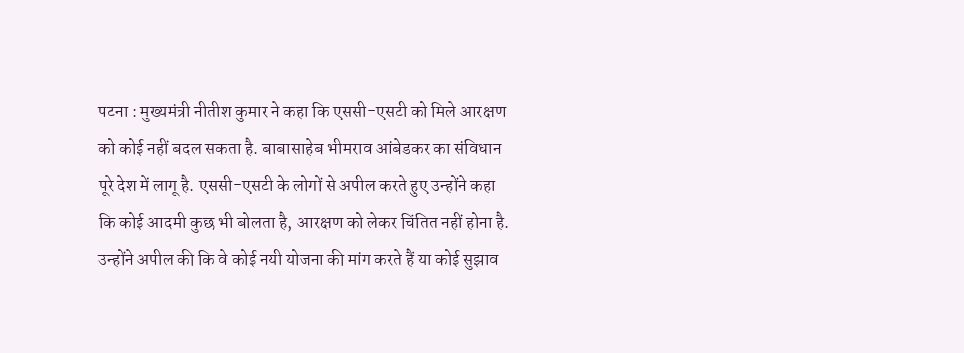पटना : मुख्यमंत्री नीतीश कुमार ने कहा कि एससी-एसटी को मिले आरक्षण को कोई नहीं बदल सकता है. बाबासाहेब भीमराव आंबेडकर का संविधान पूरे देश में लागू है. एससी-एसटी के लोगों से अपील करते हुए उन्होंने कहा कि कोई आदमी कुछ भी बोलता है, आरक्षण को लेकर चिंतित नहीं होना है.
उन्होंने अपील की कि वे कोई नयी योजना की मांग करते हैं या कोई सुझाव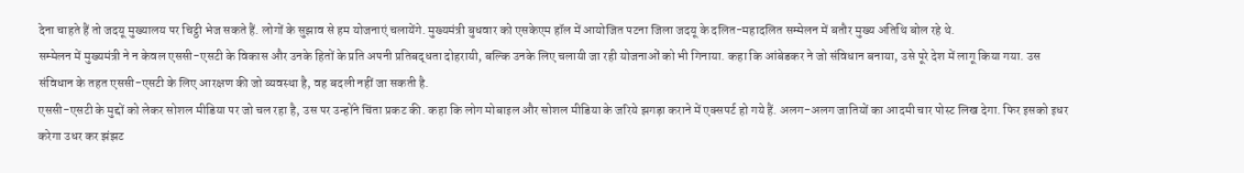देना चाहते हैं तो जदयू मुख्यालय पर चिट्ठी भेज सकते हैं. लोगों के सुझाव से हम योजनाएं चलायेंगे. मुख्यमंत्री बुधवार को एसकेएम हॉल में आयोजित पटना जिला जदयू के दलित-महादलित सम्मेलन में बतौर मुख्य अतिथि बोल रहे थे.
सम्मेलन में मुख्यमंत्री ने न केवल एससी-एसटी के विकास और उनके हितों के प्रति अपनी प्रतिबद्धता दोहरायी, बल्कि उनके लिए चलायी जा रही योजनाओं को भी गिनाया. कहा कि आंबेडकर ने जो संविधान बनाया, उसे पूरे देश में लागू किया गया. उस संविधान के तहत एससी-एसटी के लिए आरक्षण की जो व्यवस्था है, वह बदली नहीं जा सकती है.
एससी-एसटी के मुद्दों को लेकर सोशल मीडिया पर जो चल रहा है, उस पर उन्होंने चिंता प्रकट की. कहा कि लोग मोबाइल और सोशल मीडिया के जरिये झगड़ा कराने में एक्सपर्ट हो गये हैं. अलग-अलग जातियों का आदमी चार पोस्ट लिख देगा. फिर इसको इधर करेगा उधर कर झंझट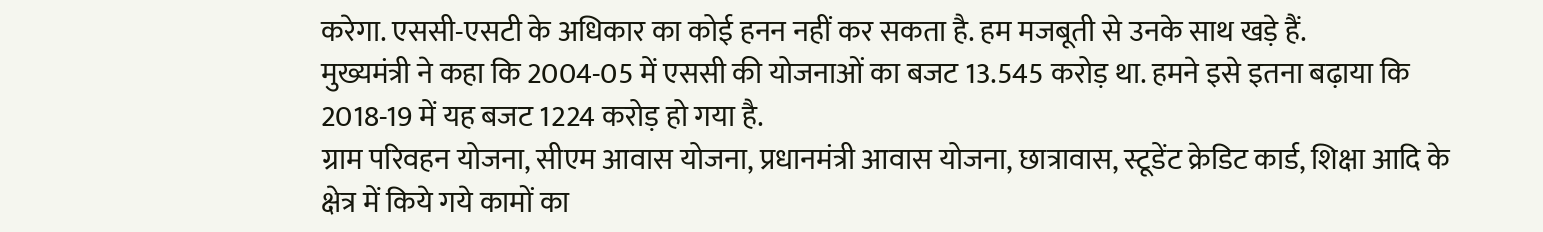करेगा. एससी-एसटी के अधिकार का कोई हनन नहीं कर सकता है. हम मजबूती से उनके साथ खड़े हैं.
मुख्यमंत्री ने कहा कि 2004-05 में एससी की योजनाओं का बजट 13.545 करोड़ था. हमने इसे इतना बढ़ाया कि 2018-19 में यह बजट 1224 करोड़ हो गया है.
ग्राम परिवहन योजना, सीएम आवास योजना, प्रधानमंत्री आवास योजना, छात्रावास, स्टूडेंट क्रेडिट कार्ड, शिक्षा आदि के क्षेत्र में किये गये कामों का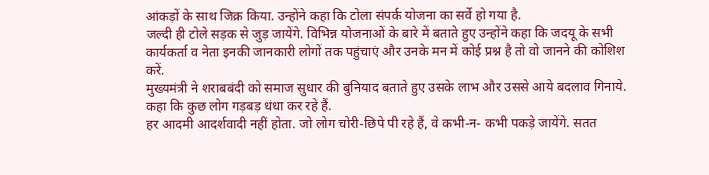आंकड़ों के साथ जिक्र किया. उन्होंने कहा कि टोला संपर्क योजना का सर्वे हो गया है.
जल्दी ही टोले सड़क से जुड़ जायेंगे. विभिन्न योजनाओं के बारे में बताते हुए उन्होंने कहा कि जदयू के सभी कार्यकर्ता व नेता इनकी जानकारी लोगों तक पहुंचाएं और उनके मन में कोई प्रश्न है तो वो जानने की कोशिश करें.
मुख्यमंत्री ने शराबबंदी को समाज सुधार की बुनियाद बताते हुए उसके लाभ और उससे आये बदलाव गिनाये. कहा कि कुछ लोग गड़बड़ धंधा कर रहे हैं.
हर आदमी आदर्शवादी नहीं होता. जो लोग चोरी-छिपे पी रहे हैं, वे कभी-न- कभी पकड़े जायेंगे. सतत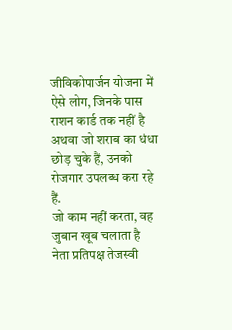जीविकोपार्जन योजना में ऐसे लोग, जिनके पास राशन कार्ड तक नहीं है अथवा जो शराब का धंधा छोड़ चुके हैं, उनको रोजगार उपलब्ध करा रहे हैं.
जो काम नहीं करता, वह जुबान खूब चलाता है
नेता प्रतिपक्ष तेजस्वी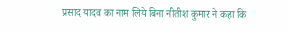प्रसाद यादव का नाम लिये बिना नीतीश कुमार ने कहा कि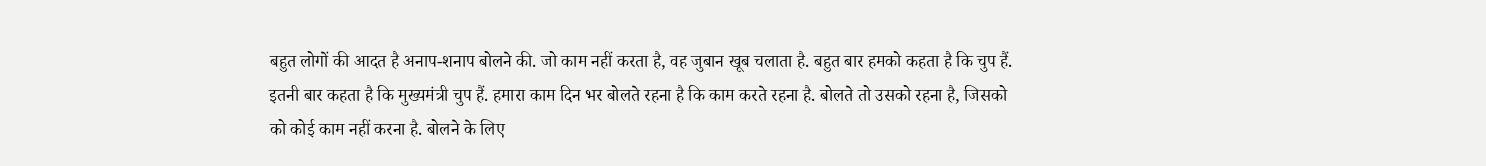बहुत लोगों की आदत है अनाप-शनाप बोलने की. जो काम नहीं करता है, वह जुबान खूब चलाता है. बहुत बार हमको कहता है कि चुप हैं.
इतनी बार कहता है कि मुख्यमंत्री चुप हैं. हमारा काम दिन भर बोलते रहना है कि काम करते रहना है. बोलते तो उसको रहना है, जिसको को कोई काम नहीं करना है. बोलने के लिए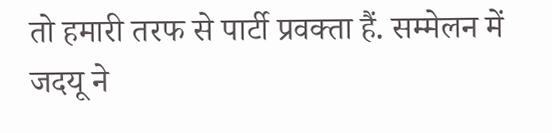तो हमारी तरफ से पार्टी प्रवक्ता हैं. सम्मेलन में जदयू ने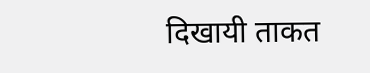दिखायी ताकत